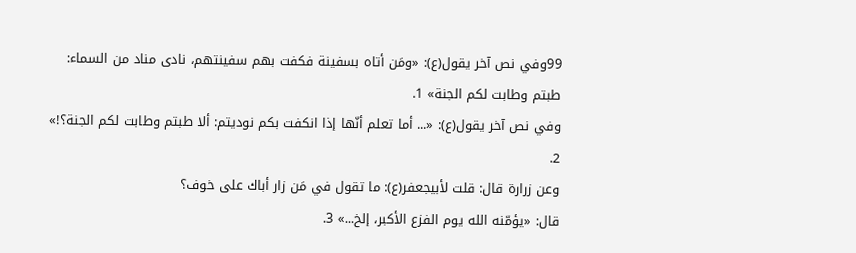99وفي نص آخر يقول(ع): «ومَن أتاه بسفينة فكفت بهم سفينتهم، نادى مناد من السماء: طبتم وطابت لكم الجنة» 1.
وفي نص آخر يقول(ع): «... أما تعلم أنّها إذا انكفت بكم نوديتم: ألا طبتم وطابت لكم الجنة؟!» 2.
وعن زرارة قال: قلت لأبيجعفر(ع): ما تقول في مَن زار أباك على خوف؟
قال: «يؤمّنه الله يوم الفزع الأكبر، إلخ...» 3.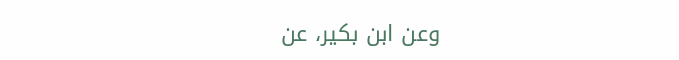وعن ابن بكير، عن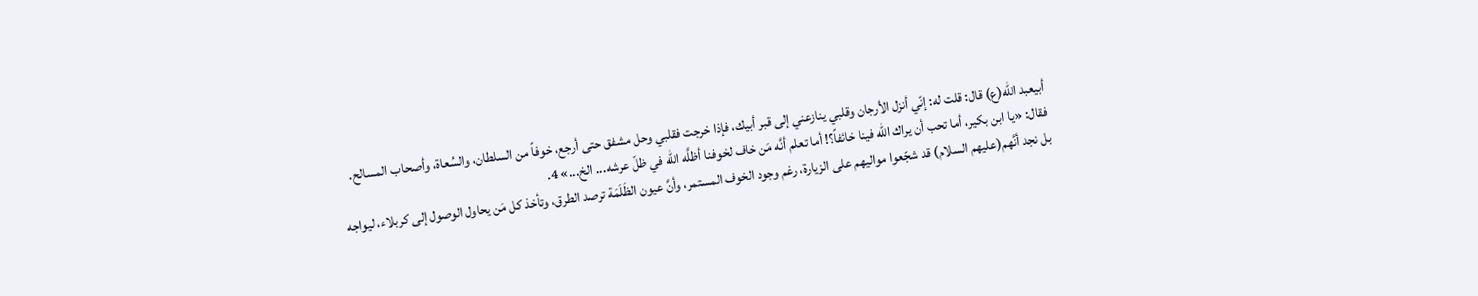أبيعبد الله(ع) قال: قلت له: إنّي أنزل الأرجان وقلبي ينازعني إلى قبر أبيك، فإذا خرجت فقلبي وحل مشفق حتى أرجع، خوفاً من السلطان، والسُعاة، وأصحاب المسالح.
فقال: «يا ابن بكير، أما تحب أن يراك الله فينا خائفاً؟! أما تعلم أنَّه مَن خاف لخوفنا أظلَّه الله في ظلّ عرشه... الخ...» 4.
بل نجد أنَّهم(عليهم السلام) قد شجّعوا مواليهم على الزيارة، رغم وجود الخوف المستمر، وأنَّ عيون الظَلَمَة ترصد الطرق، وتأخذ كل مَن يحاول الوصول إلى كربلاء، ليواجه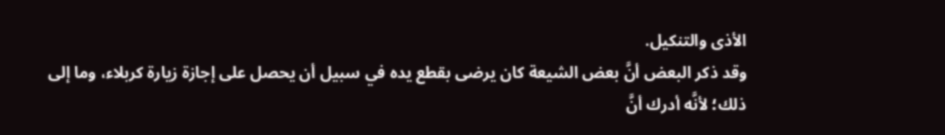الأذى والتنكيل.
وقد ذكر البعض أنَّ بعض الشيعة كان يرضى بقطع يده في سبيل أن يحصل على إجازة زيارة كربلاء، وما إلى ذلك؛ لأنَّه أدرك أنَّ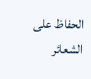الحفاظ على الشعائر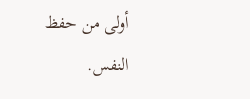أولى من حفظ النفس.